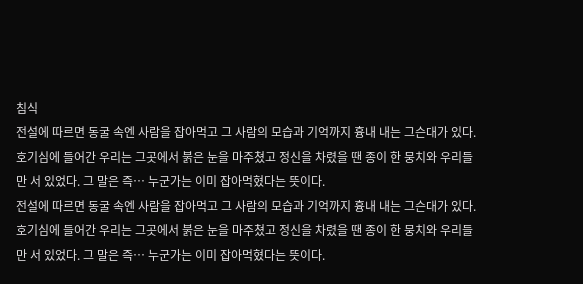침식
전설에 따르면 동굴 속엔 사람을 잡아먹고 그 사람의 모습과 기억까지 흉내 내는 그슨대가 있다. 호기심에 들어간 우리는 그곳에서 붉은 눈을 마주쳤고 정신을 차렸을 땐 종이 한 뭉치와 우리들만 서 있었다. 그 말은 즉… 누군가는 이미 잡아먹혔다는 뜻이다.
전설에 따르면 동굴 속엔 사람을 잡아먹고 그 사람의 모습과 기억까지 흉내 내는 그슨대가 있다. 호기심에 들어간 우리는 그곳에서 붉은 눈을 마주쳤고 정신을 차렸을 땐 종이 한 뭉치와 우리들만 서 있었다. 그 말은 즉… 누군가는 이미 잡아먹혔다는 뜻이다.